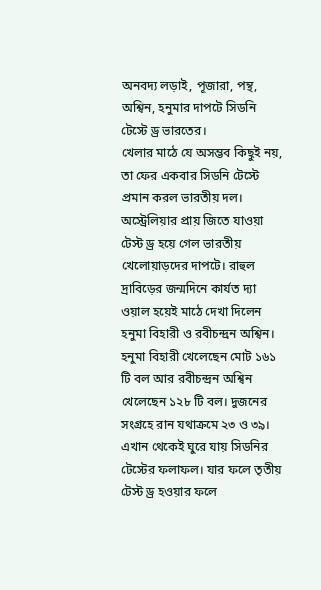অনবদ্য লড়াই, পূজারা, পন্থ, অশ্বিন, হনুমার দাপটে সিডনি টেস্টে ড্র ভারতের।
খেলার মাঠে যে অসম্ভব কিছুই নয়, তা ফের একবার সিডনি টেস্টে প্রমান করল ভারতীয় দল। অস্ট্রেলিয়ার প্রায় জিতে যাওয়া টেস্ট ড্র হয়ে গেল ভারতীয় খেলোয়াড়দের দাপটে। রাহুল দ্রাবিড়ের জন্মদিনে কার্যত দ্যা ওয়াল হয়েই মাঠে দেখা দিলেন হনুমা বিহারী ও রবীচন্দ্রন অশ্বিন। হনুমা বিহারী খেলেছেন মোট ১৬১ টি বল আর রবীচন্দ্রন অশ্বিন খেলেছেন ১২৮ টি বল। দুজনের সংগ্রহে রান যথাক্রমে ২৩ ও ৩৯। এখান থেকেই ঘুরে যায় সিডনির টেস্টের ফলাফল। যার ফলে তৃতীয় টেস্ট ড্র হওয়ার ফলে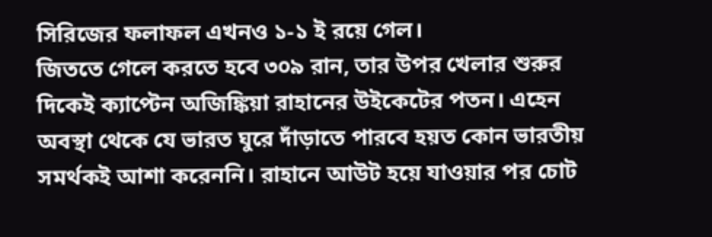সিরিজের ফলাফল এখনও ১-১ ই রয়ে গেল।
জিততে গেলে করতে হবে ৩০৯ রান, তার উপর খেলার শুরুর দিকেই ক্যাপ্টেন অজিঙ্কিয়া রাহানের উইকেটের পতন। এহেন অবস্থা থেকে যে ভারত ঘুরে দাঁড়াতে পারবে হয়ত কোন ভারতীয় সমর্থকই আশা করেননি। রাহানে আউট হয়ে যাওয়ার পর চোট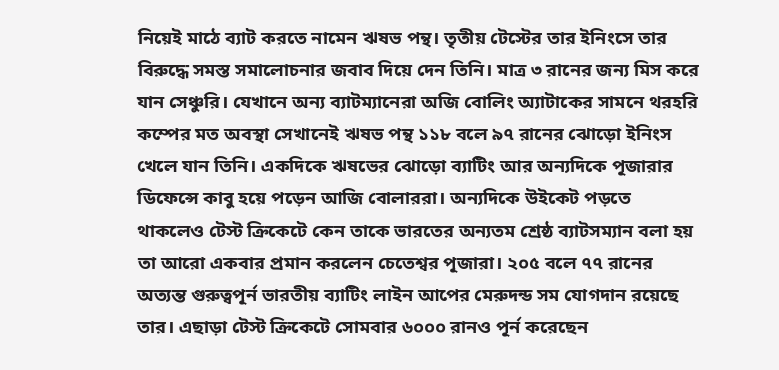নিয়েই মাঠে ব্যাট করতে নামেন ঋষভ পন্থ। তৃতীয় টেস্টের তার ইনিংসে তার বিরুদ্ধে সমস্ত সমালোচনার জবাব দিয়ে দেন তিনি। মাত্র ৩ রানের জন্য মিস করে যান সেঞ্চুরি। যেখানে অন্য ব্যাটম্যানেরা অজি বোলিং অ্যাটাকের সামনে থরহরি কম্পের মত অবস্থা সেখানেই ঋষভ পন্থ ১১৮ বলে ৯৭ রানের ঝোড়ো ইনিংস খেলে যান তিনি। একদিকে ঋষভের ঝোড়ো ব্যাটিং আর অন্যদিকে পূজারার ডিফেন্সে কাবু হয়ে পড়েন আজি বোলাররা। অন্যদিকে উইকেট পড়তে থাকলেও টেস্ট ক্রিকেটে কেন তাকে ভারতের অন্যতম শ্রেষ্ঠ ব্যাটসম্যান বলা হয় তা আরো একবার প্রমান করলেন চেতেশ্বর পূজারা। ২০৫ বলে ৭৭ রানের অত্যন্ত গুরুত্বপূর্ন ভারতীয় ব্যাটিং লাইন আপের মেরুদন্ড সম যোগদান রয়েছে তার। এছাড়া টেস্ট ক্রিকেটে সোমবার ৬০০০ রানও পূর্ন করেছেন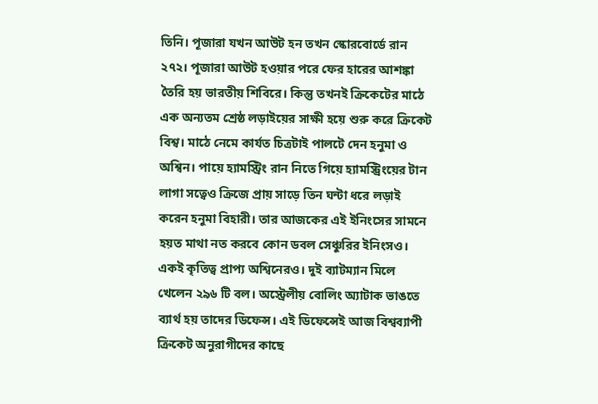তিনি। পূজারা যখন আউট হন তখন স্কোরবোর্ডে রান ২৭২। পূজারা আউট হওয়ার পরে ফের হারের আশঙ্কা তৈরি হয় ভারতীয় শিবিরে। কিন্তু তখনই ক্রিকেটের মাঠে এক অন্যতম শ্রেষ্ঠ লড়াইয়ের সাক্ষী হয়ে শুরু করে ক্রিকেট বিশ্ব। মাঠে নেমে কার্যত চিত্রটাই পালটে দেন হনুমা ও অশ্বিন। পায়ে হ্যামস্ট্রিং রান নিতে গিয়ে হ্যামস্ট্রিংয়ের টান লাগা সত্বেও ক্রিজে প্রায় সাড়ে তিন ঘন্টা ধরে লড়াই করেন হনুমা বিহারী। তার আজকের এই ইনিংসের সামনে হয়ত মাথা নত করবে কোন ডবল সেঞ্চুরির ইনিংসও। একই কৃতিত্ব প্রাপ্য অশ্বিনেরও। দুই ব্যাটম্যান মিলে খেলেন ২৯৬ টি বল। অস্ট্রেলীয় বোলিং অ্যাটাক ভাঙতে ব্যার্থ হয় তাদের ডিফেন্স। এই ডিফেন্সেই আজ বিশ্বব্যাপী ক্রিকেট অনুরাগীদের কাছে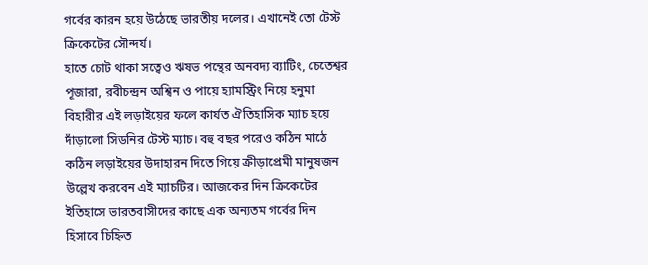গর্বের কারন হয়ে উঠেছে ভারতীয় দলের। এখানেই তো টেস্ট ক্রিকেটের সৌন্দর্য।
হাতে চোট থাকা সত্বেও ঋষভ পন্থের অনবদ্য ব্যাটিং, চেতেশ্বর পূজারা, রবীচন্দ্রন অশ্বিন ও পায়ে হ্যামস্ট্রিং নিয়ে হনুমা বিহারীর এই লড়াইয়ের ফলে কার্যত ঐতিহাসিক ম্যাচ হয়ে দাঁড়ালো সিডনির টেস্ট ম্যাচ। বহু বছর পরেও কঠিন মাঠে কঠিন লড়াইয়ের উদাহারন দিতে গিয়ে ক্রীড়াপ্রেমী মানুষজন উল্লেখ করবেন এই ম্যাচটির। আজকের দিন ক্রিকেটের ইতিহাসে ভারতবাসীদের কাছে এক অন্যতম গর্বের দিন হিসাবে চিহ্নিত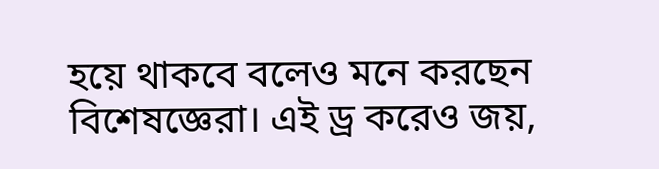হয়ে থাকবে বলেও মনে করছেন বিশেষজ্ঞেরা। এই ড্র করেও জয়,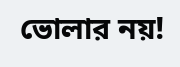ভোলার নয়!